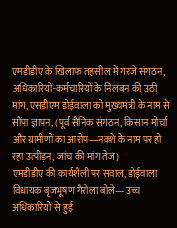एमडीडीए के खिलाफ तहसील में गरजे संगठन, अधिकारियों-कर्मचारियों के निलंबन की उठी मांग, एसडीएम डोईवाला को मुख्यमंत्री के नाम से सौंपा ज्ञापन, (पूर्व सैनिक संगठन, किसान मोर्चा और ग्रामीणों का आरोप—नक़्शे के नाम पर हो रहा उत्पीड़न, जांच की मांग तेज)
एमडीडीए की कार्यशैली पर सवाल, डोईवाला विधायक बृजभूषण गैरोला बोले— उच्च अधिकारियों से हुई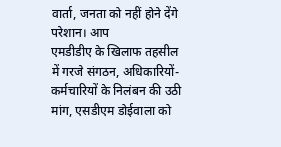वार्ता, जनता को नहीं होने देंगे परेशान। आप
एमडीडीए के खिलाफ तहसील में गरजे संगठन, अधिकारियों-कर्मचारियों के निलंबन की उठी मांग, एसडीएम डोईवाला को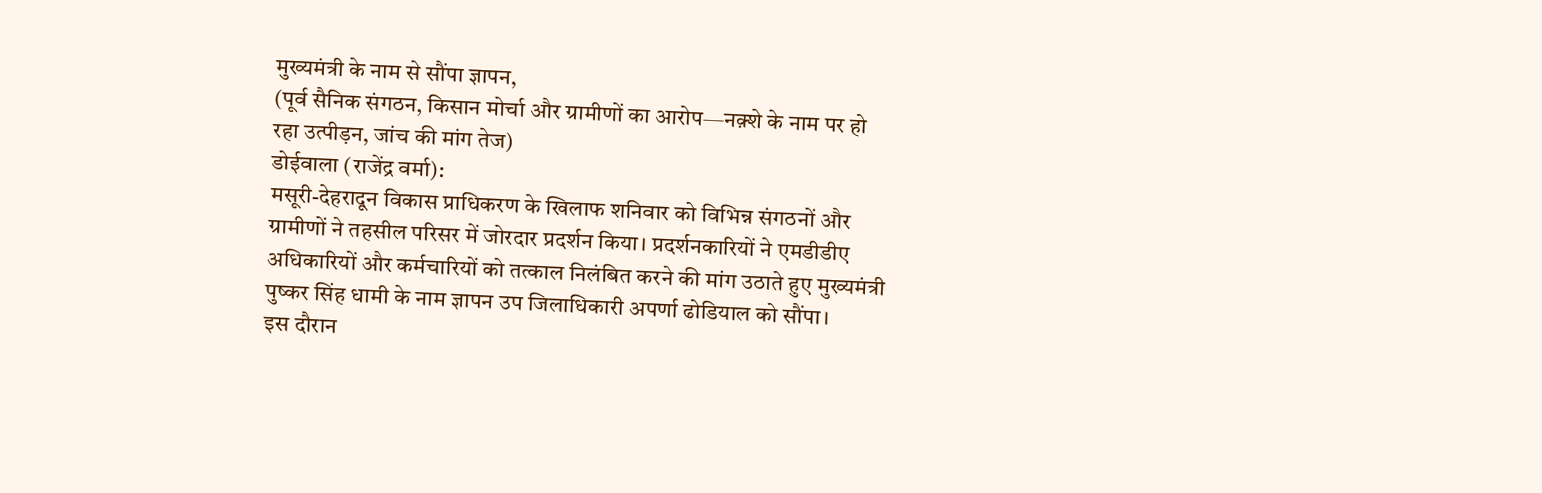मुख्यमंत्री के नाम से सौंपा ज्ञापन,
(पूर्व सैनिक संगठन, किसान मोर्चा और ग्रामीणों का आरोप—नक़्शे के नाम पर हो रहा उत्पीड़न, जांच की मांग तेज)
डोईवाला (राजेंद्र वर्मा):
मसूरी-देहरादून विकास प्राधिकरण के खिलाफ शनिवार को विभिन्न संगठनों और ग्रामीणों ने तहसील परिसर में जोरदार प्रदर्शन किया। प्रदर्शनकारियों ने एमडीडीए अधिकारियों और कर्मचारियों को तत्काल निलंबित करने की मांग उठाते हुए मुख्यमंत्री पुष्कर सिंह धामी के नाम ज्ञापन उप जिलाधिकारी अपर्णा ढोडियाल को सौंपा।
इस दौरान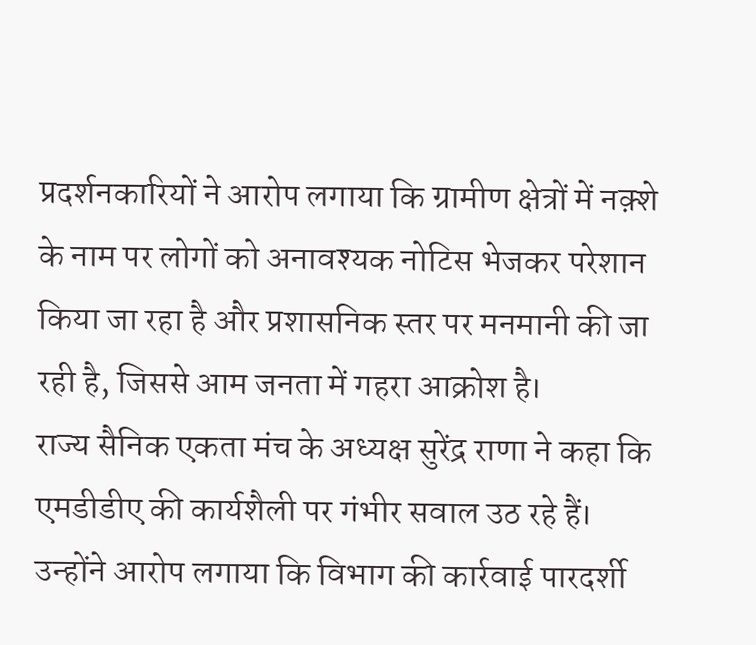प्रदर्शनकारियों ने आरोप लगाया कि ग्रामीण क्षेत्रों में नक़्शे के नाम पर लोगों को अनावश्यक नोटिस भेजकर परेशान किया जा रहा है और प्रशासनिक स्तर पर मनमानी की जा रही है, जिससे आम जनता में गहरा आक्रोश है।
राज्य सैनिक एकता मंच के अध्यक्ष सुरेंद्र राणा ने कहा कि एमडीडीए की कार्यशैली पर गंभीर सवाल उठ रहे हैं। उन्होंने आरोप लगाया कि विभाग की कार्रवाई पारदर्शी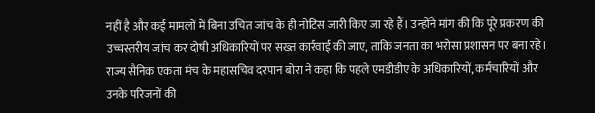नहीं है और कई मामलों में बिना उचित जांच के ही नोटिस जारी किए जा रहे हैं। उन्होंने मांग की कि पूरे प्रकरण की उच्चस्तरीय जांच कर दोषी अधिकारियों पर सख्त कार्रवाई की जाए, ताकि जनता का भरोसा प्रशासन पर बना रहे।
राज्य सैनिक एकता मंच के महासचिव दरपान बोरा ने कहा कि पहले एमडीडीए के अधिकारियों, कर्मचारियों और उनके परिजनों की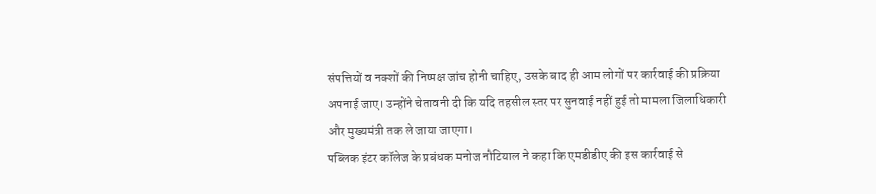संपत्तियों व नक्शों की निष्पक्ष जांच होनी चाहिए, उसके बाद ही आम लोगों पर कार्रवाई की प्रक्रिया अपनाई जाए। उन्होंने चेतावनी दी कि यदि तहसील स्तर पर सुनवाई नहीं हुई तो मामला जिलाधिकारी और मुख्यमंत्री तक ले जाया जाएगा।
पब्लिक इंटर कॉलेज के प्रबंधक मनोज नौटियाल ने कहा कि एमडीडीए की इस कार्रवाई से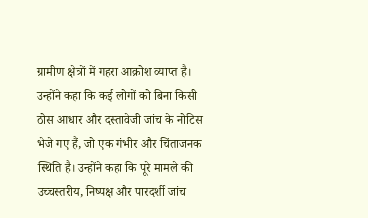ग्रामीण क्षेत्रों में गहरा आक्रोश व्याप्त है। उन्होंने कहा कि कई लोगों को बिना किसी ठोस आधार और दस्तावेजी जांच के नोटिस भेजे गए हैं, जो एक गंभीर और चिंताजनक स्थिति है। उन्होंने कहा कि पूरे मामले की उच्चस्तरीय, निष्पक्ष और पारदर्शी जांच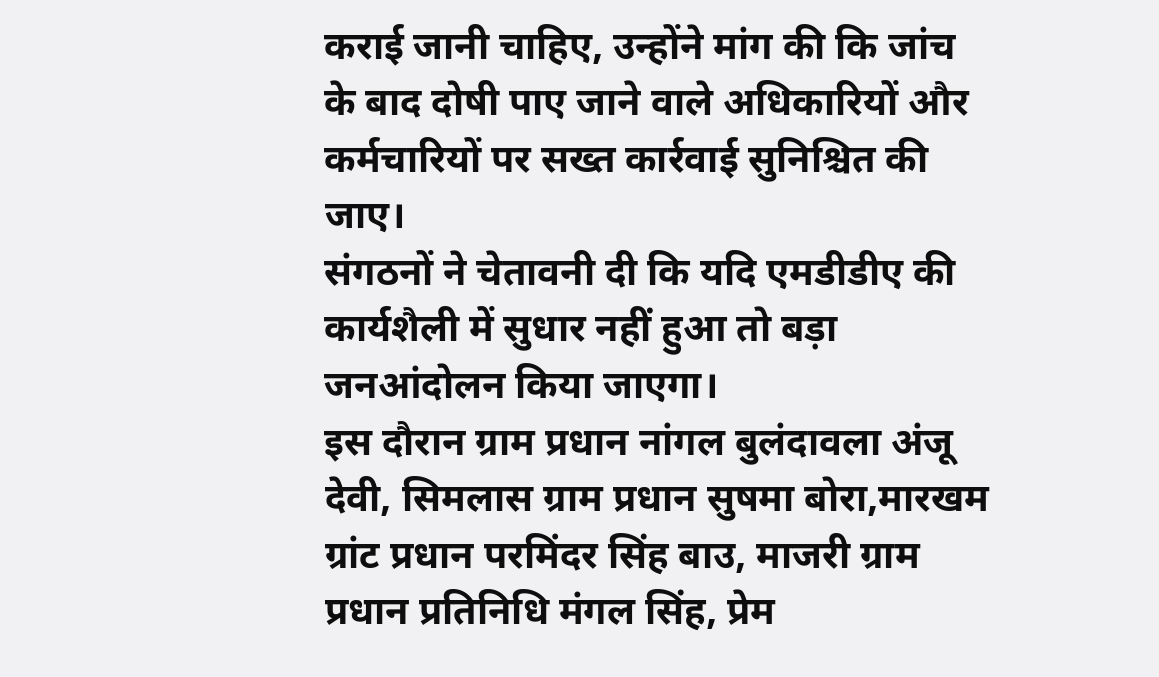कराई जानी चाहिए, उन्होंने मांग की कि जांच के बाद दोषी पाए जाने वाले अधिकारियों और कर्मचारियों पर सख्त कार्रवाई सुनिश्चित की जाए।
संगठनों ने चेतावनी दी कि यदि एमडीडीए की कार्यशैली में सुधार नहीं हुआ तो बड़ा जनआंदोलन किया जाएगा।
इस दौरान ग्राम प्रधान नांगल बुलंदावला अंजू देवी, सिमलास ग्राम प्रधान सुषमा बोरा,मारखम ग्रांट प्रधान परमिंदर सिंह बाउ, माजरी ग्राम प्रधान प्रतिनिधि मंगल सिंह, प्रेम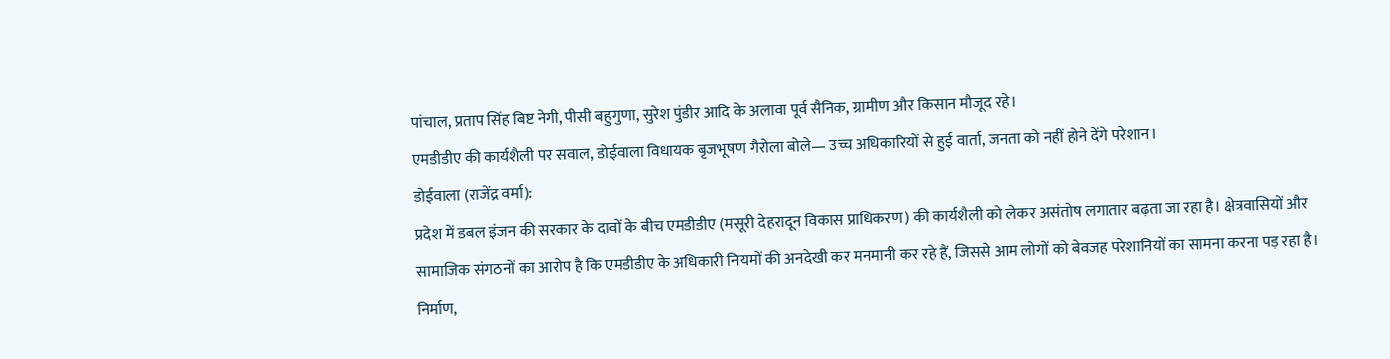पांचाल, प्रताप सिंह बिष्ट नेगी, पीसी बहुगुणा, सुरेश पुंडीर आदि के अलावा पूर्व सैनिक, ग्रामीण और किसान मौजूद रहे।
एमडीडीए की कार्यशैली पर सवाल, डोईवाला विधायक बृजभूषण गैरोला बोले— उच्च अधिकारियों से हुई वार्ता, जनता को नहीं होने देंगे परेशान।
डोईवाला (राजेंद्र वर्मा):
प्रदेश में डबल इंजन की सरकार के दावों के बीच एमडीडीए (मसूरी देहरादून विकास प्राधिकरण) की कार्यशैली को लेकर असंतोष लगातार बढ़ता जा रहा है। क्षेत्रवासियों और सामाजिक संगठनों का आरोप है कि एमडीडीए के अधिकारी नियमों की अनदेखी कर मनमानी कर रहे हैं, जिससे आम लोगों को बेवजह परेशानियों का सामना करना पड़ रहा है। निर्माण,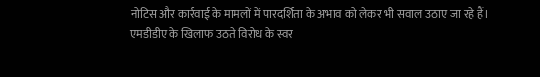नोटिस और कार्रवाई के मामलों में पारदर्शिता के अभाव को लेकर भी सवाल उठाए जा रहे हैं।
एमडीडीए के खिलाफ उठते विरोध के स्वर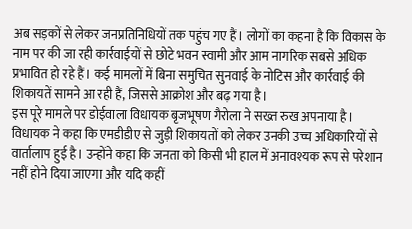अब सड़कों से लेकर जनप्रतिनिधियों तक पहुंच गए हैं। लोगों का कहना है कि विकास के नाम पर की जा रही कार्रवाईयों से छोटे भवन स्वामी और आम नागरिक सबसे अधिक प्रभावित हो रहे हैं। कई मामलों में बिना समुचित सुनवाई के नोटिस और कार्रवाई की शिकायतें सामने आ रही हैं, जिससे आक्रोश और बढ़ गया है।
इस पूरे मामले पर डोईवाला विधायक बृजभूषण गैरोला ने सख्त रुख अपनाया है। विधायक ने कहा कि एमडीडीए से जुड़ी शिकायतों को लेकर उनकी उच्च अधिकारियों से वार्तालाप हुई है। उन्होंने कहा कि जनता को किसी भी हाल में अनावश्यक रूप से परेशान नहीं होने दिया जाएगा और यदि कहीं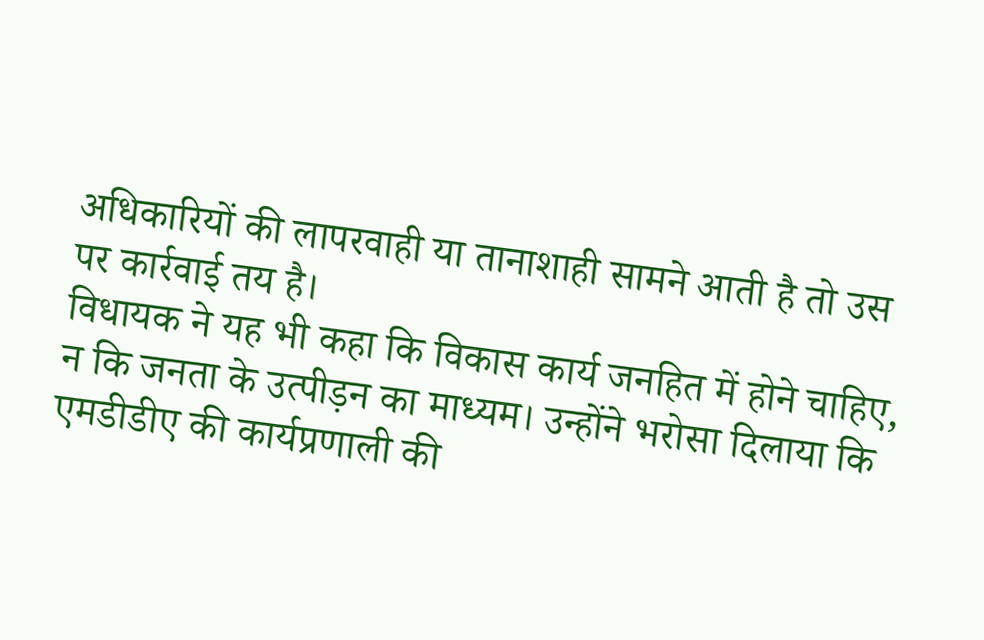अधिकारियों की लापरवाही या तानाशाही सामने आती है तो उस पर कार्रवाई तय है।
विधायक ने यह भी कहा कि विकास कार्य जनहित में होने चाहिए, न कि जनता के उत्पीड़न का माध्यम। उन्होंने भरोसा दिलाया कि एमडीडीए की कार्यप्रणाली की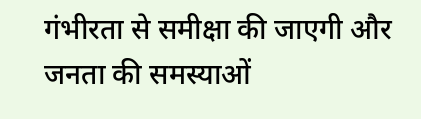गंभीरता से समीक्षा की जाएगी और जनता की समस्याओं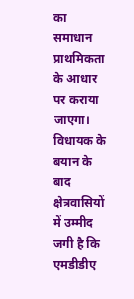का समाधान प्राथमिकता के आधार पर कराया जाएगा। विधायक के बयान के बाद क्षेत्रवासियों में उम्मीद जगी है कि एमडीडीए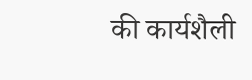की कार्यशैली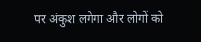पर अंकुश लगेगा और लोगों को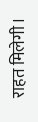राहत मिलेगी।